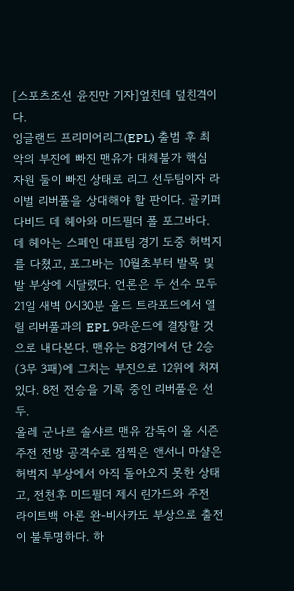[스포츠조선 윤진만 기자]엎친데 덮친격이다.
잉글랜드 프리미어리그(EPL) 출범 후 최악의 부진에 빠진 맨유가 대체불가 핵심 자원 둘이 빠진 상태로 리그 선두팀이자 라이벌 리버풀을 상대해야 할 판이다. 골키퍼 다비드 데 헤아와 미드필더 폴 포그바다. 데 헤아는 스페인 대표팀 경기 도중 허벅지를 다쳤고, 포그바는 10월초부터 발목 및 발 부상에 시달렸다. 언론은 두 선수 모두 21일 새벽 0시30분 올드 트라포드에서 열릴 리버풀과의 EPL 9라운드에 결장할 것으로 내다본다. 맨유는 8경기에서 단 2승(3무 3패)에 그치는 부진으로 12위에 처져있다. 8전 전승을 기록 중인 리버풀은 선두.
올레 군나르 솔샤르 맨유 감독이 올 시즌 주전 전방 공격수로 점찍은 앤서니 마샬은 허벅지 부상에서 아직 돌아오지 못한 상태고, 전천후 미드필더 제시 린가드와 주전 라이트백 아론 완-비사카도 부상으로 출전이 불투명하다. 하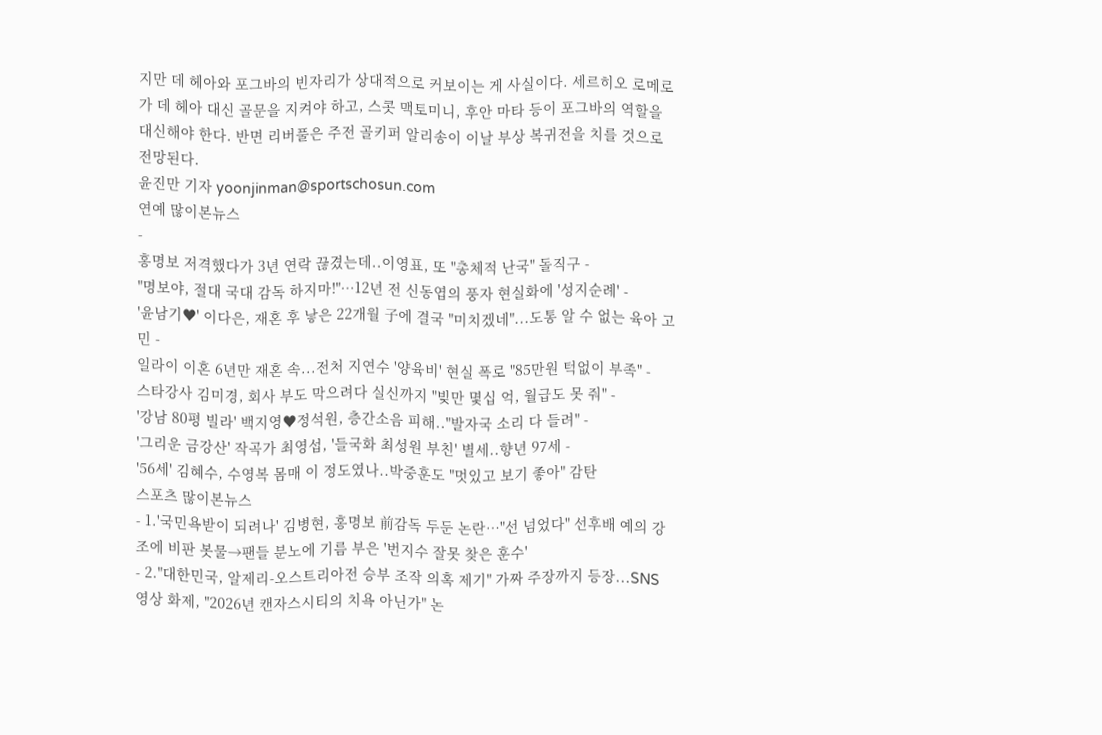지만 데 헤아와 포그바의 빈자리가 상대적으로 커보이는 게 사실이다. 세르히오 로메로가 데 헤아 대신 골문을 지켜야 하고, 스콧 맥토미니, 후안 마타 등이 포그바의 역할을 대신해야 한다. 반면 리버풀은 주전 골키퍼 알리송이 이날 부상 복귀전을 치를 것으로 전망된다.
윤진만 기자 yoonjinman@sportschosun.com
연예 많이본뉴스
-
홍명보 저격했다가 3년 연락 끊겼는데..이영표, 또 "총체적 난국" 돌직구 -
"명보야, 절대 국대 감독 하지마!"…12년 전 신동엽의 풍자 현실화에 '성지순례' -
'윤남기♥' 이다은, 재혼 후 낳은 22개월 子에 결국 "미치겠네"...도통 알 수 없는 육아 고민 -
일라이 이혼 6년만 재혼 속...전처 지연수 '양육비' 현실 폭로 "85만원 턱없이 부족" -
스타강사 김미경, 회사 부도 막으려다 실신까지 "빚만 몇십 억, 월급도 못 줘" -
'강남 80평 빌라' 백지영♥정석원, 층간소음 피해.."발자국 소리 다 들려" -
'그리운 금강산' 작곡가 최영섭, '들국화 최성원 부친' 별세..향년 97세 -
'56세' 김혜수, 수영복 몸매 이 정도였나..박중훈도 "멋있고 보기 좋아" 감탄
스포츠 많이본뉴스
- 1.'국민욕받이 되려나' 김병현, 홍명보 前감독 두둔 논란…"선 넘었다" 선후배 예의 강조에 비판 봇물→팬들 분노에 기름 부은 '번지수 잘못 찾은 훈수'
- 2."대한민국, 알제리-오스트리아전 승부 조작 의혹 제기" 가짜 주장까지 등장...SNS 영상 화제, "2026년 캔자스시티의 치욕 아닌가" 논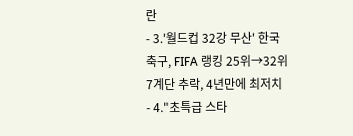란
- 3.'월드컵 32강 무산' 한국 축구, FIFA 랭킹 25위→32위 7계단 추락, 4년만에 최저치
- 4."초특급 스타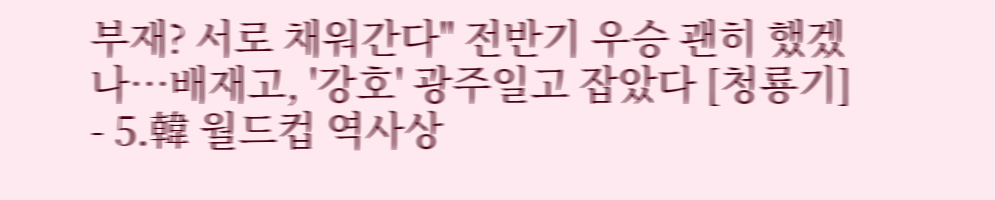부재? 서로 채워간다" 전반기 우승 괜히 했겠나…배재고, '강호' 광주일고 잡았다 [청룡기]
- 5.韓 월드컵 역사상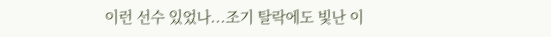이런 선수 있었나...조기 탈락에도 빛난 이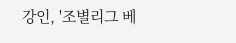강인, '조별리그 베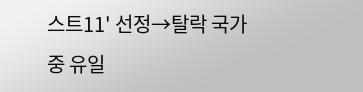스트11' 선정→탈락 국가 중 유일